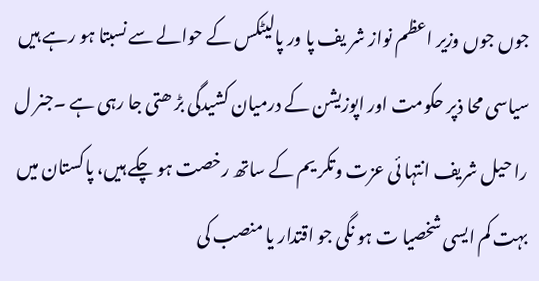جوں جوں وزیر اعظم نواز شر یف پا ور پالیٹکس کے حوالے سے نسبتا ہو رہے ہیں سیاسی محا ذپر حکومت اور اپوزیشن کے درمیان کشیدگی بڑ ھتی جا رہی ہے ۔جنر ل را حیل شریف انتہا ئی عزت وتکر یم کے ساتھ رخصت ہو چکے ہیں، پاکستان میں بہت کم ایسی شخصیا ت ہو نگی جو اقتدار یا منصب کی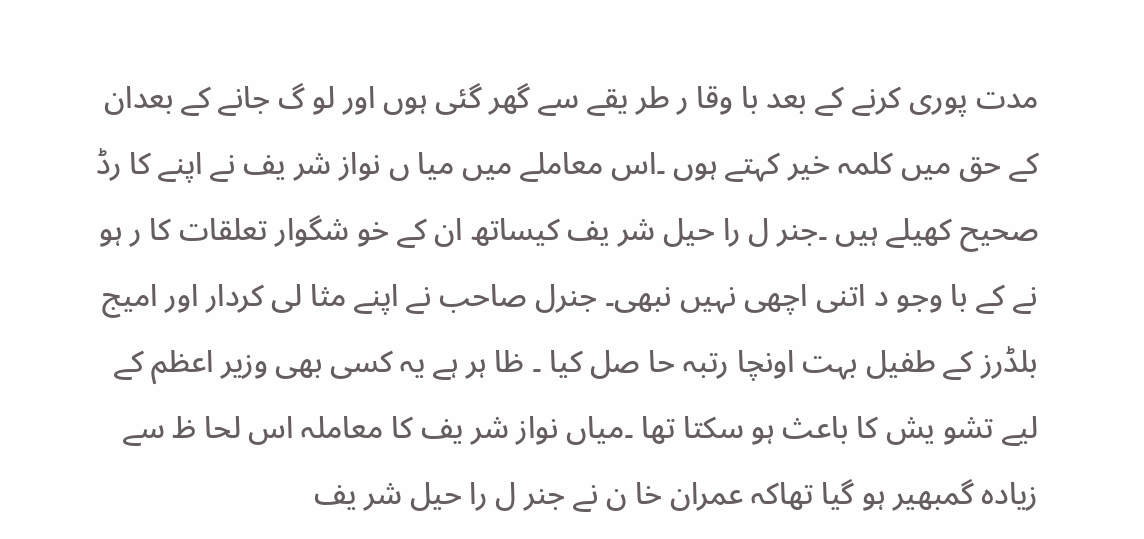مدت پوری کرنے کے بعد با وقا ر طر یقے سے گھر گئی ہوں اور لو گ جانے کے بعدان کے حق میں کلمہ خیر کہتے ہوں ۔اس معاملے میں میا ں نواز شر یف نے اپنے کا رڈ صحیح کھیلے ہیں ۔جنر ل را حیل شر یف کیساتھ ان کے خو شگوار تعلقات کا ر ہو نے کے با وجو د اتنی اچھی نہیں نبھی۔ جنرل صاحب نے اپنے مثا لی کردار اور امیج بلڈرز کے طفیل بہت اونچا رتبہ حا صل کیا ۔ ظا ہر ہے یہ کسی بھی وزیر اعظم کے لیے تشو یش کا باعث ہو سکتا تھا ۔میاں نواز شر یف کا معاملہ اس لحا ظ سے زیادہ گمبھیر ہو گیا تھاکہ عمران خا ن نے جنر ل را حیل شر یف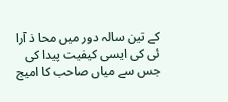کے تین سالہ دور میں محا ذ آرا ئی کی ایسی کیفیت پیدا کی جس سے میاں صاحب کا امیج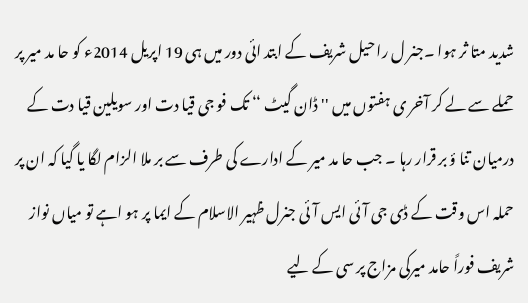شدید متا ثر ہوا ۔جنر ل را حیل شریف کے ابتد ائی دور میں ہی 19 اپریل 2014ء کو حا مد میر پر حملے سے لے کر آخر ی ہفتوں میں ''ڈان گیٹ ‘‘ تک فو جی قیا دت اور سویلین قیا دت کے درمیان تنا ؤ بر قرار رہا ۔ جب حا مد میر کے ادارے کی طرف سے بر ملا الزام لگا یا گیا کہ ان پر حملہ اس وقت کے ڈی جی آ ئی ایس آ ئی جنرل ظہیر الاسلام کے ایما پر ہو اہے تو میاں نواز شریف فوراً حامد میرکی مزاج پر سی کے لیے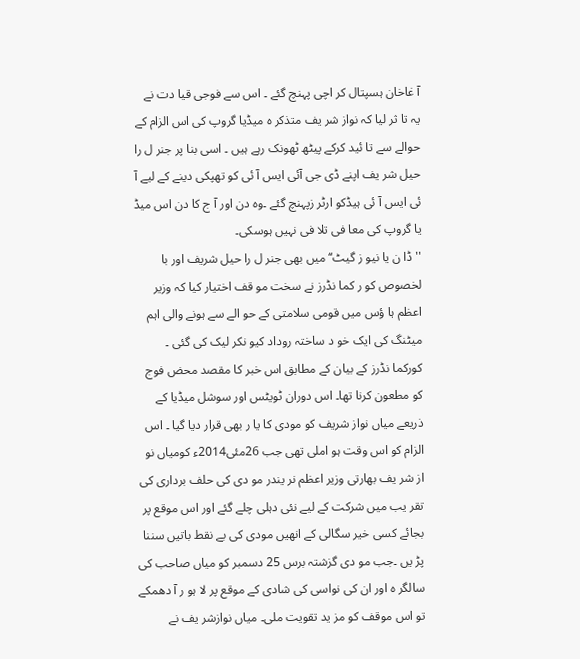آ غاخان ہسپتال کر اچی پہنچ گئے ۔ اس سے فوجی قیا دت نے یہ تا ثر لیا کہ نواز شر یف متذکر ہ میڈیا گروپ کی اس الزام کے حوالے سے تا ئید کرکے پیٹھ ٹھونک رہے ہیں ۔ اسی بنا پر جنر ل را حیل شر یف اپنے ڈی جی آئی ایس آ ئی کو تھپکی دینے کے لیے آ ئی ایس آ ئی ہیڈکو ارٹر زپہنچ گئے ۔وہ دن اور آ ج کا دن اس میڈ یا گروپ کی معا فی تلا فی نہیں ہوسکی۔
''ڈا ن یا نیو ز گیٹ‘‘ میں بھی جنر ل را حیل شریف اور با لخصوص کو ر کما نڈرز نے سخت مو قف اختیار کیا کہ وزیر اعظم ہا ؤس میں قومی سلامتی کے حو الے سے ہونے والی اہم میٹنگ کی ایک خو د ساختہ روداد کیو نکر لیک کی گئی ۔ کورکما نڈرز کے بیان کے مطابق اس خبر کا مقصد محض فوج کو مطعون کرنا تھا۔ اس دوران ٹویٹس اور سوشل میڈیا کے ذریعے میاں نواز شریف کو مودی کا یا ر بھی قرار دیا گیا ۔ اس الزام کو اس وقت ہو املی تھی جب 26مئی2014ء کومیاں نو از شر یف بھارتی وزیر اعظم نر یندر مو دی کی حلف برداری کی تقر یب میں شرکت کے لیے نئی دہلی چلے گئے اور اس موقع پر بجائے کسی خیر سگالی کے انھیں مودی کی بے نقط باتیں سننا پڑ یں ۔جب مو دی گزشتہ برس 25 دسمبر کو میاں صاحب کی سالگر ہ اور ان کی نواسی کی شادی کے موقع پر لا ہو ر آ دھمکے تو اس موقف کو مز ید تقویت ملی۔ میاں نوازشر یف نے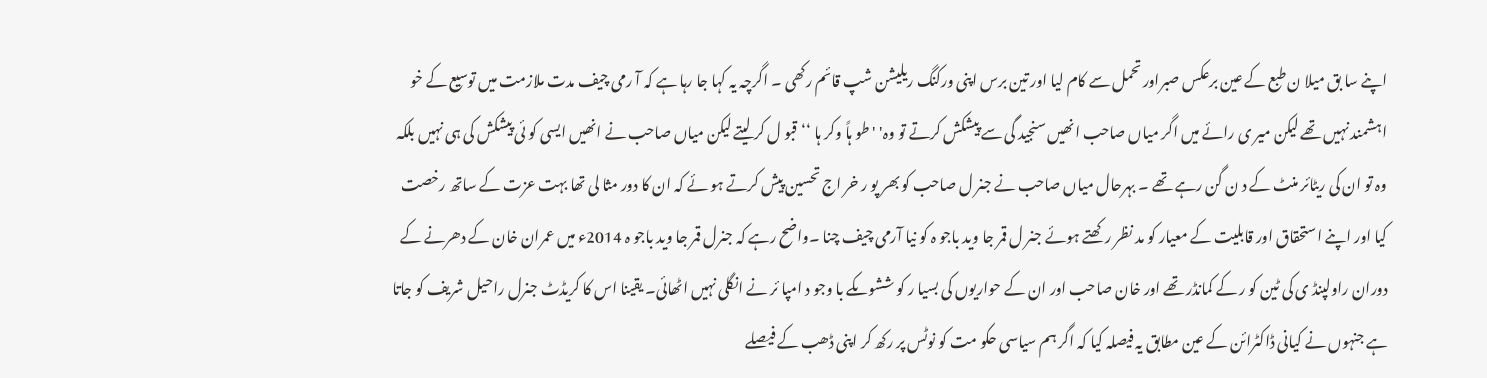اپنے سا بق میلا ن طبع کے عین برعکس صبراور تحمل سے کام لیا اور تین برس اپنی ورکنگ ریلیشن شپ قائم رکھی ۔ اگرچہ یہ کہا جا رہا ہے کہ آ رمی چیف مدت ملازمت میں توسیع کے خو اہشمند نہیں تھے لیکن میر ی رائے میں اگر میاں صاحب انھیں سنجید گی سے پیشکش کرتے تو وہ' 'طو ہاً وکر ہا ‘‘قبو ل کر لیتے لیکن میاں صاحب نے انھیں ایسی کو ئی پیشکش کی ہی نہیں بلکہ وہ تو ان کی ریٹائر منٹ کے د ن گن رہے تھے ۔ بہرحال میاں صاحب نے جنر ل صاحب کو بھر پو ر خر اج تحسین پیش کرتے ہو ئے کہ ان کا دور مثا لی تھا بہت عزت کے ساتھ رخصت کیا اور اپنے استحقاق اور قابلیت کے معیار کو مد نظر رکھتے ہوئے جنر ل قمر جا وید باجو ہ کو نیا آرمی چیف چنا ۔واضح رہے کہ جنرل قمر جا وید باجو ہ 2014ء میں عمران خان کے دھرنے کے دوران راولپنڈ ی کی ٹین کو ر کے کمانڈر تھے اور خان صاحب اور ان کے حواریوں کی بسیا ر کو ششوںکے با وجو د امپا ئر نے انگلی نہیں اٹھائی۔ یقینا اس کا کریڈٹ جنرل راحیل شریف کو جاتا ہے جنہوں نے کیانی ڈاکٹرائن کے عین مطابق یہ فیصلہ کیا کہ اگر ہم سیاسی حکو مت کو نوٹس پر رکھ کر اپنی ڈھب کے فیصلے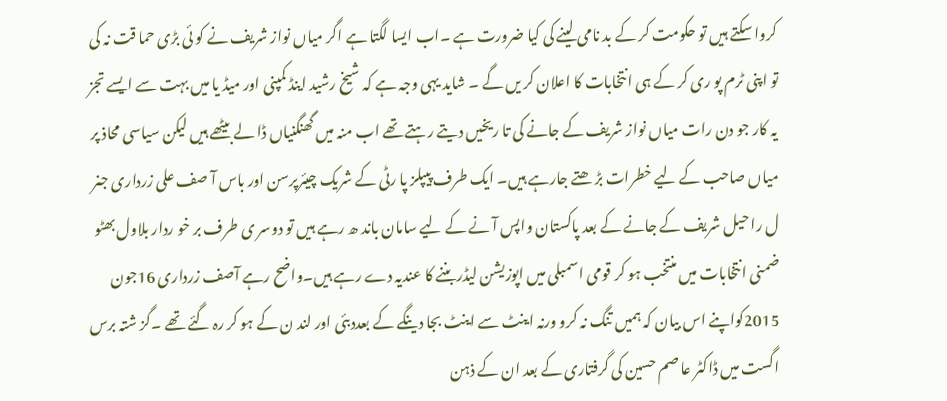کروا سکتے ہیں تو حکومت کر کے بد نامی لینے کی کیا ضرورت ہے ۔اب ایسا لگتا ہے اگر میاں نواز شریف نے کو ئی بڑی حما قت نہ کی تو اپنی ٹرم پو ری کر کے ہی انتخابات کا اعلان کر یں گے ۔ شاید یہی وجہ ہے کہ شیخ رشید اینڈ کمپنی اور میڈ یا میں بہت سے ایسے تجز یہ کار جو دن رات میاں نواز شریف کے جانے کی تا ریخیں دیتے رہتے تھے اب منہ میں گھنگنیاں ڈا لے بیٹھے ہیں لیکن سیاسی محاذ پر میاں صاحب کے لیے خطرات بڑ ھتے جارہے ہیں۔ ایک طرف پیپلز پا رٹی کے شریک چیئرپرسن اور باس آ صف علی زرداری جنر ل را حیل شریف کے جانے کے بعد پاکستان واپس آ نے کے لیے سامان باند ھ رہے ہیں تو دوسر ی طرف بر خو ردار بلاول بھٹو ضمنی انتخابات میں منتخب ہو کر قومی اسمبلی میں اپوزیشن لیڈربننے کا عندیہ دے رہے ہیں۔واضح رہے آصف زرداری 16جون 2015کواپنے اس بیان کہ ہمیں تنگ نہ کرو ورنہ اینٹ سے اینٹ بجا دینگے کے بعددبئی اور لند ن کے ہو کر رہ گئے تھے ۔گز شتہ برس اگست میں ڈاکٹر عا صم حسین کی گرفتاری کے بعد ان کے ذہن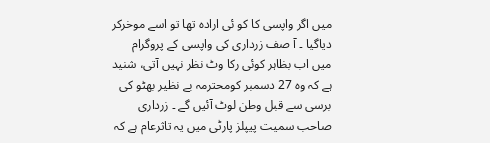میں اگر واپسی کا کو ئی ارادہ تھا تو اسے موخرکر دیاگیا ۔ آ صف زرداری کی واپسی کے پروگرام میں اب بظاہر کوئی رکا وٹ نظر نہیں آتی، شنید ہے کہ وہ 27 دسمبر کومحترمہ بے نظیر بھٹو کی برسی سے قبل وطن لوٹ آئیں گے ۔ زرداری صاحب سمیت پیپلز پارٹی میں یہ تاثرعام ہے کہ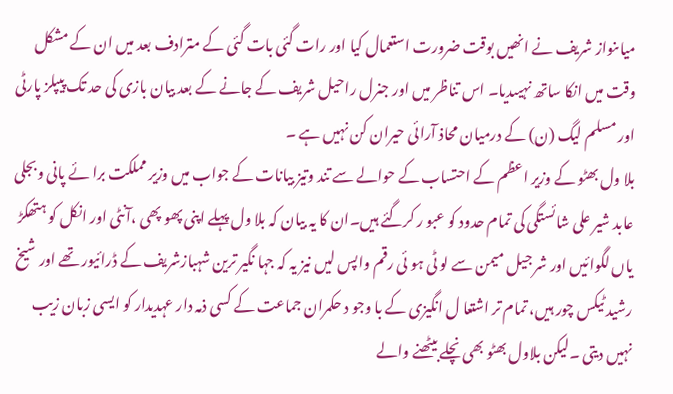میاںنواز شریف نے انھیں بوقت ضرورت استعمال کیا اور رات گئی بات گئی کے مترادف بعد میں ان کے مشکل وقت میں انکا ساتھ نہیںدیا۔ اس تناظر میں اور جنرل راحیل شریف کے جانے کے بعد بیان بازی کی حد تک پیپلز پارٹی اور مسلم لیگ (ن) کے درمیان محاذ آرائی حیران کن نہیں ہے ۔
بلا ول بھٹو کے وزیر اعظم کے احتساب کے حوالے سے تند وتیز بیانات کے جواب میں وزیر مملکت برا ئے پانی وبجلی عابد شیر علی شائستگی کی تمام حدود کو عبو ر کرگئے ہیں۔ان کا یہ بیان کہ بلا ول پہلے اپنی پھو پھی ،آنٹی اور انکل کو ہتھکڑ یاں لگوائیں اور شر جیل میمن سے لو ٹی ہو ئی رقم واپس لیں نیز یہ کہ جہا نگیر ترین شہبازشریف کے ڈرائیور تھے اور شیخ رشید ٹیکس چور ہیں، تمام تر اشتعا ل انگیزی کے با وجو د حکمران جماعت کے کسی ذمہ دار عہدیدار کو ایسی زبان زیب نہیں دیتی ۔لیکن بلاول بھٹو بھی نچلے بیٹھنے والے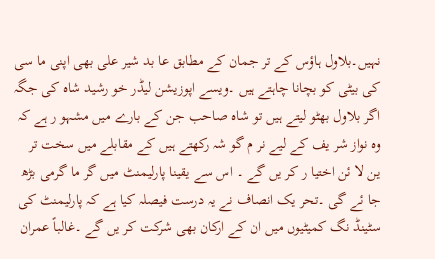نہیں۔بلاول ہاؤس کے تر جمان کے مطابق عا بد شیر علی بھی اپنی ما سی کی بیٹی کو بچانا چاہتے ہیں ۔ویسے اپوزیشن لیڈر خو رشید شاہ کی جگہ اگر بلاول بھٹو لیتے ہیں تو شاہ صاحب جن کے بارے میں مشہو ر ہے کہ وہ نواز شر یف کے لیے نر م گو شہ رکھتے ہیں کے مقابلے میں سخت تر ین لا ئن اختیا ر کر یں گے ۔ اس سے یقینا پارلیمنٹ میں گر ما گرمی بڑھ جا ئے گی ۔تحر یک انصاف نے یہ درست فیصلہ کیا ہے کہ پارلیمنٹ کی سٹینڈ نگ کمیٹیوں میں ان کے ارکان بھی شرکت کر یں گے ۔غالباً عمران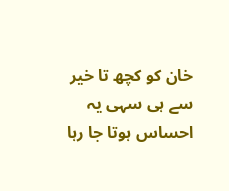خان کو کچھ تا خیر سے ہی سہی یہ احساس ہوتا جا رہا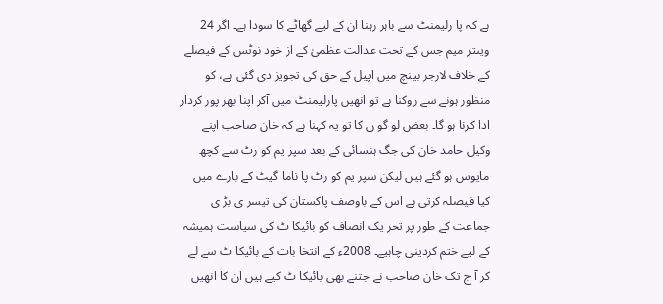ہے کہ پا رلیمنٹ سے باہر رہنا ان کے لیے گھاٹے کا سودا ہے۔ اگر 24 ویںتر میم جس کے تحت عدالت عظمیٰ کے از خود نوٹس کے فیصلے کے خلاف لارجر بینچ میں اپیل کے حق کی تجویز دی گئی ہے، کو منظور ہونے سے روکنا ہے تو انھیں پارلیمنٹ میں آکر اپنا بھر پور کردار ادا کرنا ہو گا۔ بعض لو گو ں کا تو یہ کہنا ہے کہ خان صاحب اپنے وکیل حامد خان کی جگ ہنسائی کے بعد سپر یم کو رٹ سے کچھ مایوس ہو گئے ہیں لیکن سپر یم کو رٹ پا ناما گیٹ کے بارے میں کیا فیصلہ کرتی ہے اس کے باوصف پاکستان کی تیسر ی بڑ ی جماعت کے طور پر تحر یک انصاف کو بائیکا ٹ کی سیاست ہمیشہ کے لیے ختم کردینی چاہیے۔ 2008ء کے انتخا بات کے بائیکا ٹ سے لے کر آ ج تک خان صاحب نے جتنے بھی بائیکا ٹ کیے ہیں ان کا انھیں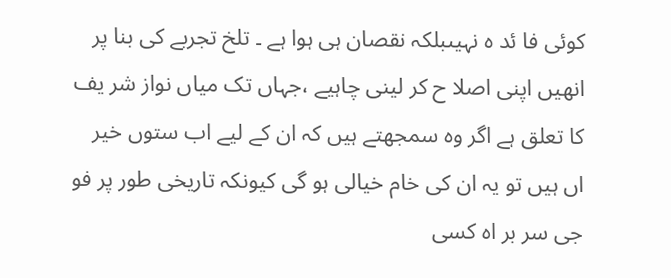کوئی فا ئد ہ نہیںبلکہ نقصان ہی ہوا ہے ۔ تلخ تجربے کی بنا پر انھیں اپنی اصلا ح کر لینی چاہیے ،جہاں تک میاں نواز شر یف کا تعلق ہے اگر وہ سمجھتے ہیں کہ ان کے لیے اب ستوں خیر اں ہیں تو یہ ان کی خام خیالی ہو گی کیونکہ تاریخی طور پر فو جی سر بر اہ کسی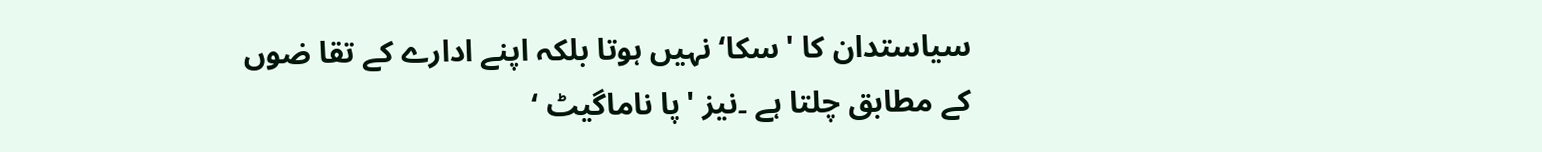سیاستدان کا 'سکا‘ نہیں ہوتا بلکہ اپنے ادارے کے تقا ضوں کے مطابق چلتا ہے ۔نیز 'پا ناماگیٹ ‘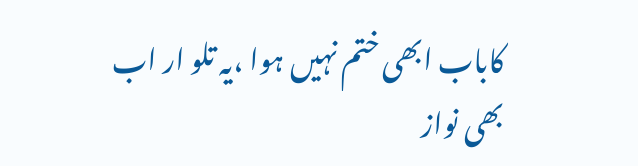کاباب ابھی ختم نہیں ہوا ،یہ تلو ار اب بھی نواز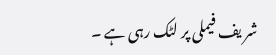شر یف فیملی پر لٹک رہی ہے ۔